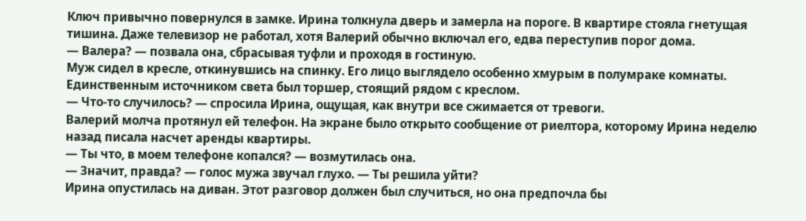Ключ привычно повернулся в замке. Ирина толкнула дверь и замерла на пороге. В квартире стояла гнетущая тишина. Даже телевизор не работал, хотя Валерий обычно включал его, едва переступив порог дома.
— Валера? — позвала она, сбрасывая туфли и проходя в гостиную.
Муж сидел в кресле, откинувшись на спинку. Его лицо выглядело особенно хмурым в полумраке комнаты. Единственным источником света был торшер, стоящий рядом с креслом.
— Что-то случилось? — спросила Ирина, ощущая, как внутри все сжимается от тревоги.
Валерий молча протянул ей телефон. На экране было открыто сообщение от риелтора, которому Ирина неделю назад писала насчет аренды квартиры.
— Ты что, в моем телефоне копался? — возмутилась она.
— Значит, правда? — голос мужа звучал глухо. — Ты решила уйти?
Ирина опустилась на диван. Этот разговор должен был случиться, но она предпочла бы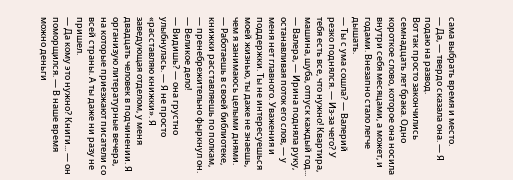сама выбрать время и место.
— Да, — твердо сказала она. — Я подаю на развод.
Вот так просто закончились семнадцать лет брака. Одно короткое слово, которое она носила внутри себя месяцами, а может, и годами. Внезапно стало легче дышать.
— Ты с ума сошла? — Валерий резко поднялся. — Из-за чего? У тебя есть все, что нужно! Квартира, машина, шуба, отпуск каждый год...
— Валера, — Ирина подняла руку, останавливая поток его слов, — у меня нет главного. Уважения и поддержки. Ты не интересуешься моей жизнью, ты даже не знаешь, чем я занимаюсь целыми днями.
— Работаешь в своей библиотеке, книжки расставляешь по полкам, — пренебрежительно фыркнул он. — Великое дело!
— Видишь? — она грустно улыбнулась. — Я не просто «расставляю книжки». Я заведующая отделом, у меня двадцать человек в подчинении. Я организую литературные вечера, на которые приезжают писатели со всей страны. А ты даже ни разу не пришел.
— Да кому это нужно? Книги... — он поморщился. — В наше время можно деньги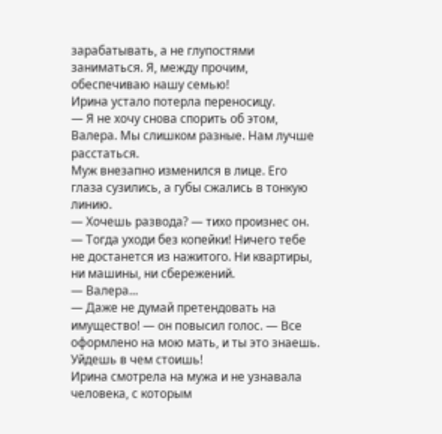зарабатывать, а не глупостями заниматься. Я, между прочим, обеспечиваю нашу семью!
Ирина устало потерла переносицу.
— Я не хочу снова спорить об этом, Валера. Мы слишком разные. Нам лучше расстаться.
Муж внезапно изменился в лице. Его глаза сузились, а губы сжались в тонкую линию.
— Хочешь развода? — тихо произнес он. — Тогда уходи без копейки! Ничего тебе не достанется из нажитого. Ни квартиры, ни машины, ни сбережений.
— Валера...
— Даже не думай претендовать на имущество! — он повысил голос. — Все оформлено на мою мать, и ты это знаешь. Уйдешь в чем стоишь!
Ирина смотрела на мужа и не узнавала человека, с которым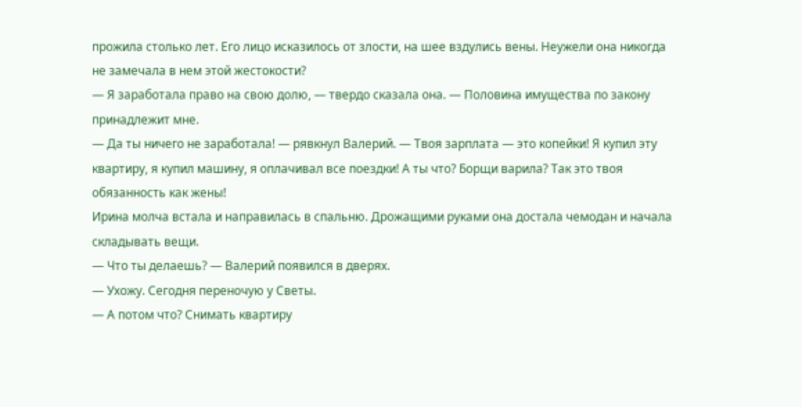прожила столько лет. Его лицо исказилось от злости, на шее вздулись вены. Неужели она никогда не замечала в нем этой жестокости?
— Я заработала право на свою долю, — твердо сказала она. — Половина имущества по закону принадлежит мне.
— Да ты ничего не заработала! — рявкнул Валерий. — Твоя зарплата — это копейки! Я купил эту квартиру, я купил машину, я оплачивал все поездки! А ты что? Борщи варила? Так это твоя обязанность как жены!
Ирина молча встала и направилась в спальню. Дрожащими руками она достала чемодан и начала складывать вещи.
— Что ты делаешь? — Валерий появился в дверях.
— Ухожу. Сегодня переночую у Светы.
— А потом что? Снимать квартиру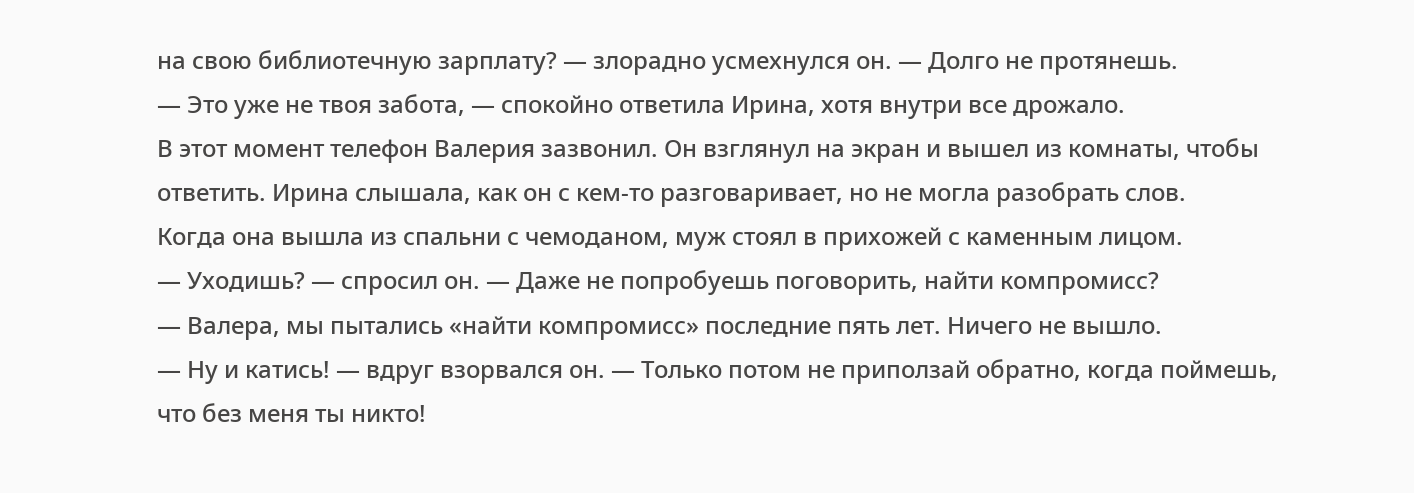на свою библиотечную зарплату? — злорадно усмехнулся он. — Долго не протянешь.
— Это уже не твоя забота, — спокойно ответила Ирина, хотя внутри все дрожало.
В этот момент телефон Валерия зазвонил. Он взглянул на экран и вышел из комнаты, чтобы ответить. Ирина слышала, как он с кем-то разговаривает, но не могла разобрать слов.
Когда она вышла из спальни с чемоданом, муж стоял в прихожей с каменным лицом.
— Уходишь? — спросил он. — Даже не попробуешь поговорить, найти компромисс?
— Валера, мы пытались «найти компромисс» последние пять лет. Ничего не вышло.
— Ну и катись! — вдруг взорвался он. — Только потом не приползай обратно, когда поймешь, что без меня ты никто!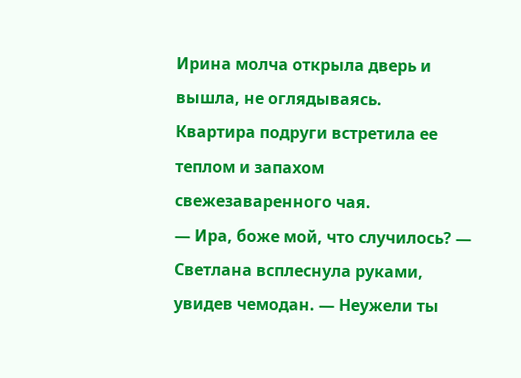Ирина молча открыла дверь и вышла, не оглядываясь.
Квартира подруги встретила ее теплом и запахом свежезаваренного чая.
— Ира, боже мой, что случилось? — Светлана всплеснула руками, увидев чемодан. — Неужели ты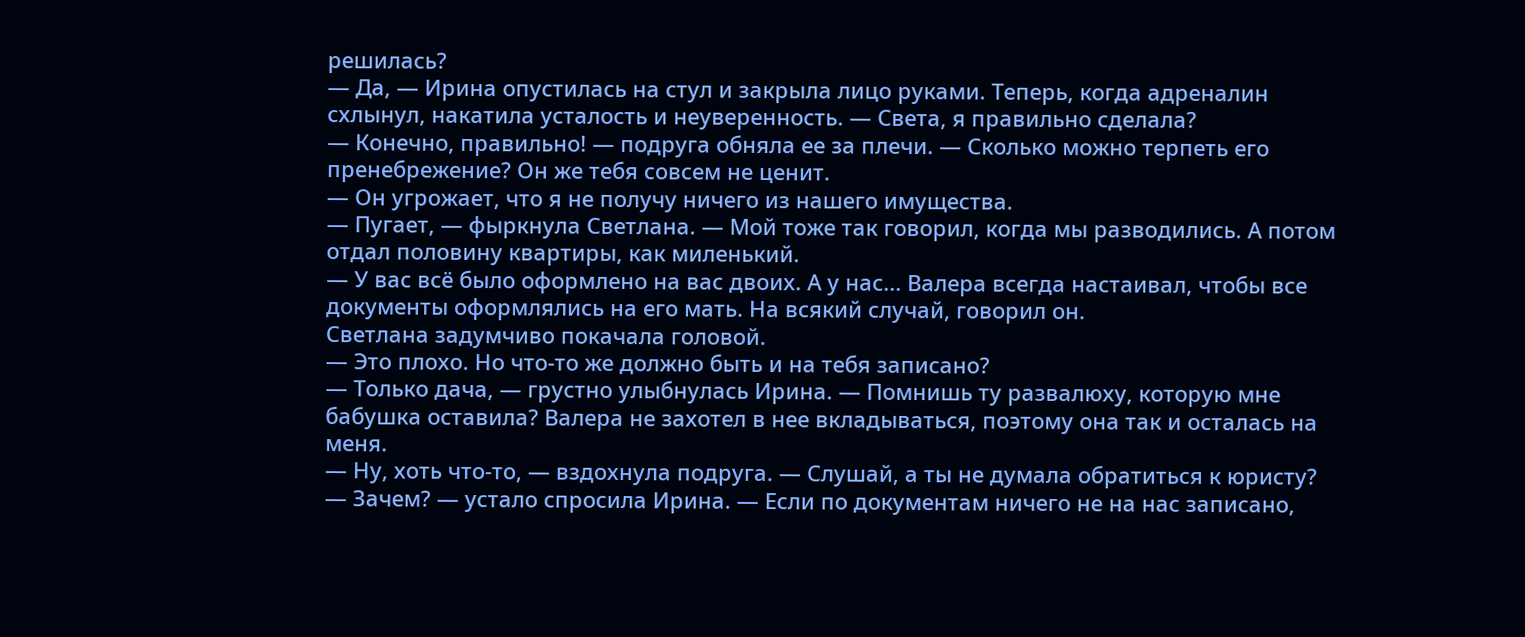решилась?
— Да, — Ирина опустилась на стул и закрыла лицо руками. Теперь, когда адреналин схлынул, накатила усталость и неуверенность. — Света, я правильно сделала?
— Конечно, правильно! — подруга обняла ее за плечи. — Сколько можно терпеть его пренебрежение? Он же тебя совсем не ценит.
— Он угрожает, что я не получу ничего из нашего имущества.
— Пугает, — фыркнула Светлана. — Мой тоже так говорил, когда мы разводились. А потом отдал половину квартиры, как миленький.
— У вас всё было оформлено на вас двоих. А у нас... Валера всегда настаивал, чтобы все документы оформлялись на его мать. На всякий случай, говорил он.
Светлана задумчиво покачала головой.
— Это плохо. Но что-то же должно быть и на тебя записано?
— Только дача, — грустно улыбнулась Ирина. — Помнишь ту развалюху, которую мне бабушка оставила? Валера не захотел в нее вкладываться, поэтому она так и осталась на меня.
— Ну, хоть что-то, — вздохнула подруга. — Слушай, а ты не думала обратиться к юристу?
— Зачем? — устало спросила Ирина. — Если по документам ничего не на нас записано,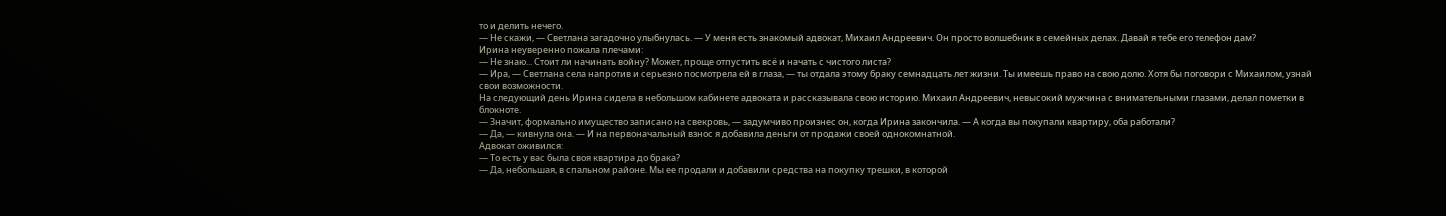то и делить нечего.
— Не скажи, — Светлана загадочно улыбнулась. — У меня есть знакомый адвокат, Михаил Андреевич. Он просто волшебник в семейных делах. Давай я тебе его телефон дам?
Ирина неуверенно пожала плечами:
— Не знаю... Стоит ли начинать войну? Может, проще отпустить всё и начать с чистого листа?
— Ира, — Светлана села напротив и серьезно посмотрела ей в глаза, — ты отдала этому браку семнадцать лет жизни. Ты имеешь право на свою долю. Хотя бы поговори с Михаилом, узнай свои возможности.
На следующий день Ирина сидела в небольшом кабинете адвоката и рассказывала свою историю. Михаил Андреевич, невысокий мужчина с внимательными глазами, делал пометки в блокноте.
— Значит, формально имущество записано на свекровь, — задумчиво произнес он, когда Ирина закончила. — А когда вы покупали квартиру, оба работали?
— Да, — кивнула она. — И на первоначальный взнос я добавила деньги от продажи своей однокомнатной.
Адвокат оживился:
— То есть у вас была своя квартира до брака?
— Да, небольшая, в спальном районе. Мы ее продали и добавили средства на покупку трешки, в которой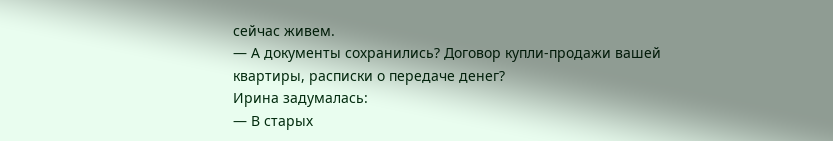сейчас живем.
— А документы сохранились? Договор купли-продажи вашей квартиры, расписки о передаче денег?
Ирина задумалась:
— В старых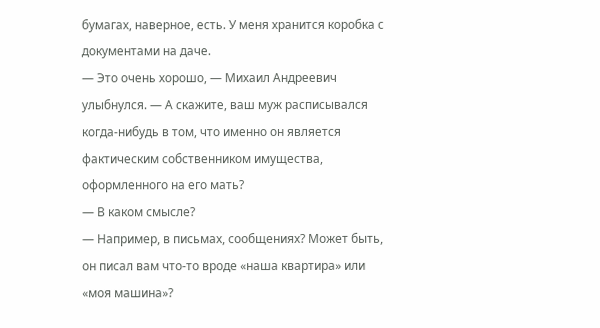бумагах, наверное, есть. У меня хранится коробка с документами на даче.
— Это очень хорошо, — Михаил Андреевич улыбнулся. — А скажите, ваш муж расписывался когда-нибудь в том, что именно он является фактическим собственником имущества, оформленного на его мать?
— В каком смысле?
— Например, в письмах, сообщениях? Может быть, он писал вам что-то вроде «наша квартира» или «моя машина»?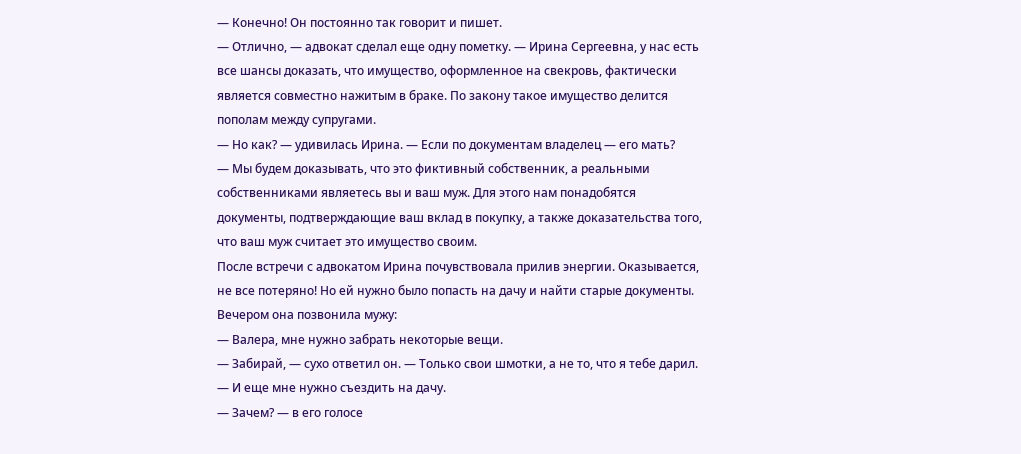— Конечно! Он постоянно так говорит и пишет.
— Отлично, — адвокат сделал еще одну пометку. — Ирина Сергеевна, у нас есть все шансы доказать, что имущество, оформленное на свекровь, фактически является совместно нажитым в браке. По закону такое имущество делится пополам между супругами.
— Но как? — удивилась Ирина. — Если по документам владелец — его мать?
— Мы будем доказывать, что это фиктивный собственник, а реальными собственниками являетесь вы и ваш муж. Для этого нам понадобятся документы, подтверждающие ваш вклад в покупку, а также доказательства того, что ваш муж считает это имущество своим.
После встречи с адвокатом Ирина почувствовала прилив энергии. Оказывается, не все потеряно! Но ей нужно было попасть на дачу и найти старые документы.
Вечером она позвонила мужу:
— Валера, мне нужно забрать некоторые вещи.
— Забирай, — сухо ответил он. — Только свои шмотки, а не то, что я тебе дарил.
— И еще мне нужно съездить на дачу.
— Зачем? — в его голосе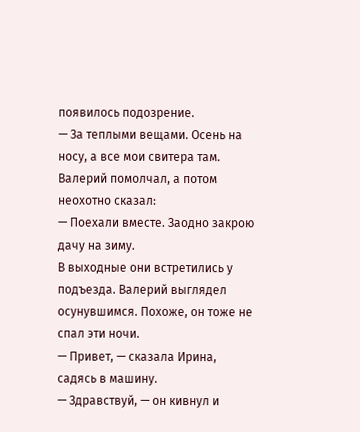появилось подозрение.
— За теплыми вещами. Осень на носу, а все мои свитера там.
Валерий помолчал, а потом неохотно сказал:
— Поехали вместе. Заодно закрою дачу на зиму.
В выходные они встретились у подъезда. Валерий выглядел осунувшимся. Похоже, он тоже не спал эти ночи.
— Привет, — сказала Ирина, садясь в машину.
— Здравствуй, — он кивнул и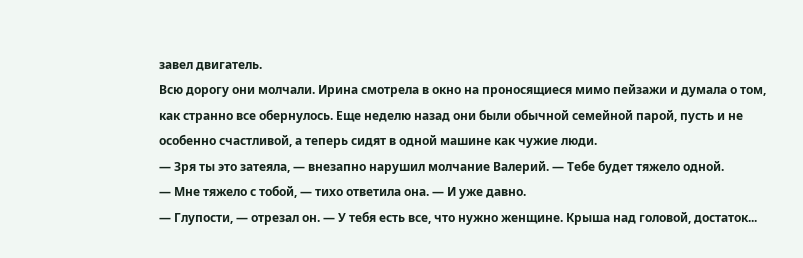завел двигатель.
Всю дорогу они молчали. Ирина смотрела в окно на проносящиеся мимо пейзажи и думала о том, как странно все обернулось. Еще неделю назад они были обычной семейной парой, пусть и не особенно счастливой, а теперь сидят в одной машине как чужие люди.
— Зря ты это затеяла, — внезапно нарушил молчание Валерий. — Тебе будет тяжело одной.
— Мне тяжело с тобой, — тихо ответила она. — И уже давно.
— Глупости, — отрезал он. — У тебя есть все, что нужно женщине. Крыша над головой, достаток...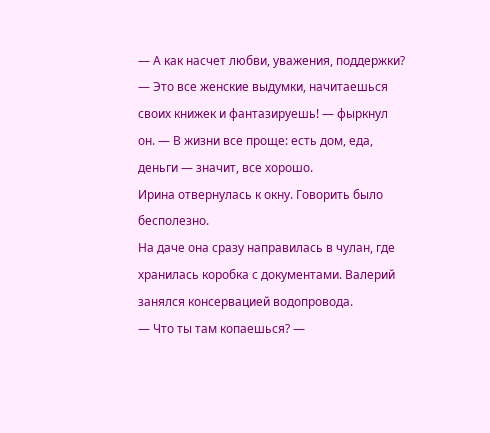— А как насчет любви, уважения, поддержки?
— Это все женские выдумки, начитаешься своих книжек и фантазируешь! — фыркнул он. — В жизни все проще: есть дом, еда, деньги — значит, все хорошо.
Ирина отвернулась к окну. Говорить было бесполезно.
На даче она сразу направилась в чулан, где хранилась коробка с документами. Валерий занялся консервацией водопровода.
— Что ты там копаешься? —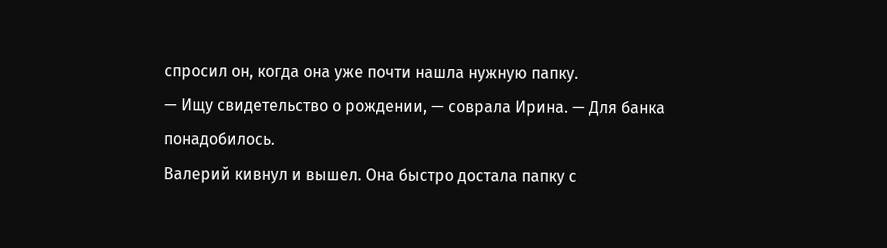спросил он, когда она уже почти нашла нужную папку.
— Ищу свидетельство о рождении, — соврала Ирина. — Для банка понадобилось.
Валерий кивнул и вышел. Она быстро достала папку с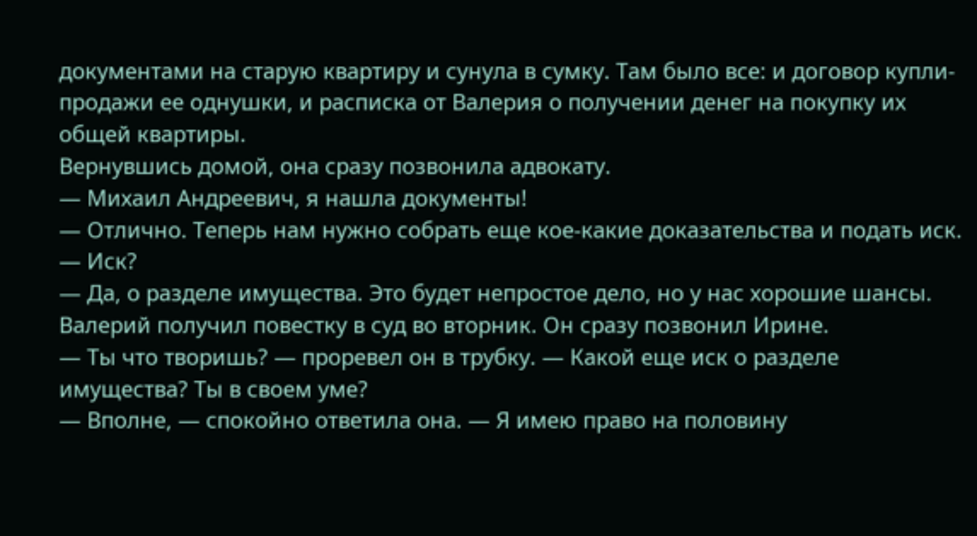документами на старую квартиру и сунула в сумку. Там было все: и договор купли-продажи ее однушки, и расписка от Валерия о получении денег на покупку их общей квартиры.
Вернувшись домой, она сразу позвонила адвокату.
— Михаил Андреевич, я нашла документы!
— Отлично. Теперь нам нужно собрать еще кое-какие доказательства и подать иск.
— Иск?
— Да, о разделе имущества. Это будет непростое дело, но у нас хорошие шансы.
Валерий получил повестку в суд во вторник. Он сразу позвонил Ирине.
— Ты что творишь? — проревел он в трубку. — Какой еще иск о разделе имущества? Ты в своем уме?
— Вполне, — спокойно ответила она. — Я имею право на половину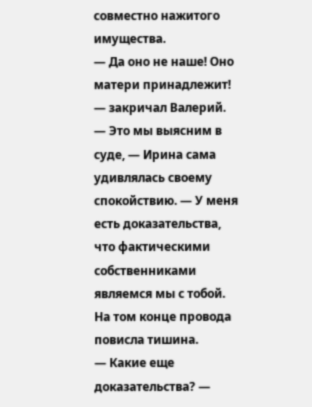совместно нажитого имущества.
— Да оно не наше! Оно матери принадлежит! — закричал Валерий.
— Это мы выясним в суде, — Ирина сама удивлялась своему спокойствию. — У меня есть доказательства, что фактическими собственниками являемся мы с тобой.
На том конце провода повисла тишина.
— Какие еще доказательства? —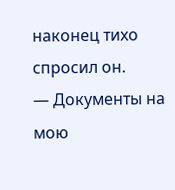наконец тихо спросил он.
— Документы на мою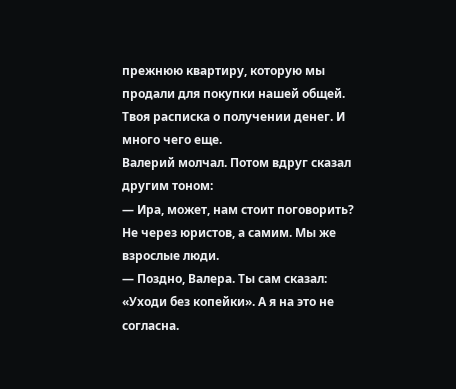прежнюю квартиру, которую мы продали для покупки нашей общей. Твоя расписка о получении денег. И много чего еще.
Валерий молчал. Потом вдруг сказал другим тоном:
— Ира, может, нам стоит поговорить? Не через юристов, а самим. Мы же взрослые люди.
— Поздно, Валера. Ты сам сказал: «Уходи без копейки». А я на это не согласна.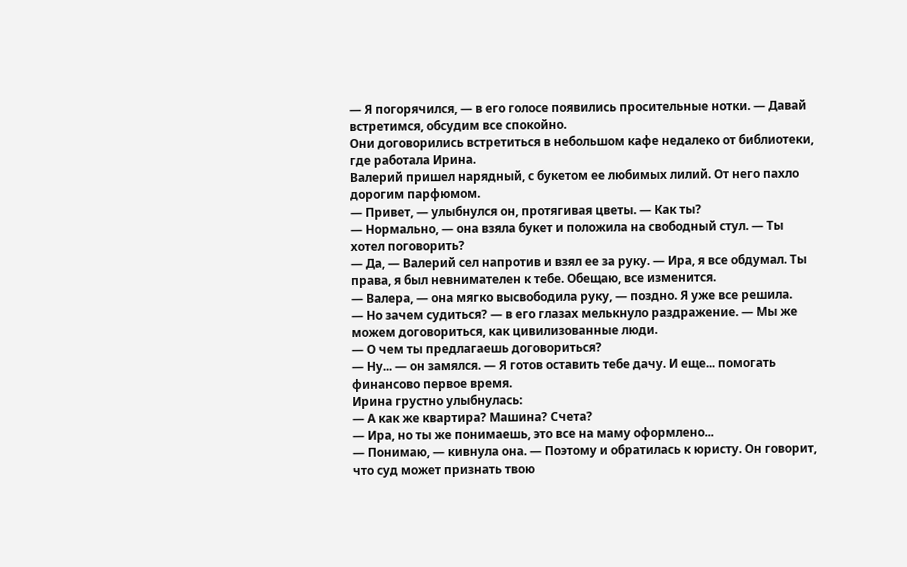— Я погорячился, — в его голосе появились просительные нотки. — Давай встретимся, обсудим все спокойно.
Они договорились встретиться в небольшом кафе недалеко от библиотеки, где работала Ирина.
Валерий пришел нарядный, с букетом ее любимых лилий. От него пахло дорогим парфюмом.
— Привет, — улыбнулся он, протягивая цветы. — Как ты?
— Нормально, — она взяла букет и положила на свободный стул. — Ты хотел поговорить?
— Да, — Валерий сел напротив и взял ее за руку. — Ира, я все обдумал. Ты права, я был невнимателен к тебе. Обещаю, все изменится.
— Валера, — она мягко высвободила руку, — поздно. Я уже все решила.
— Но зачем судиться? — в его глазах мелькнуло раздражение. — Мы же можем договориться, как цивилизованные люди.
— О чем ты предлагаешь договориться?
— Ну... — он замялся. — Я готов оставить тебе дачу. И еще... помогать финансово первое время.
Ирина грустно улыбнулась:
— А как же квартира? Машина? Счета?
— Ира, но ты же понимаешь, это все на маму оформлено...
— Понимаю, — кивнула она. — Поэтому и обратилась к юристу. Он говорит, что суд может признать твою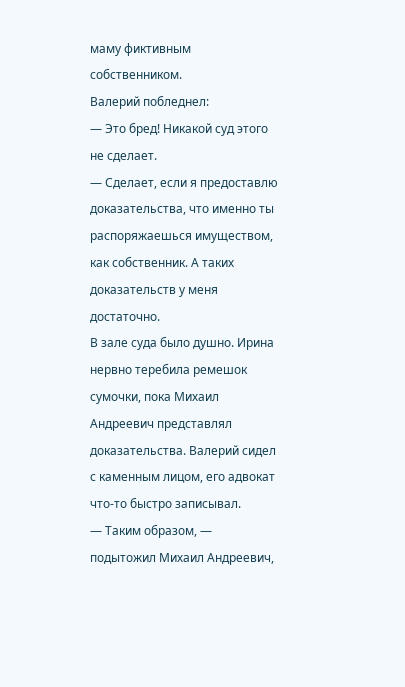маму фиктивным собственником.
Валерий побледнел:
— Это бред! Никакой суд этого не сделает.
— Сделает, если я предоставлю доказательства, что именно ты распоряжаешься имуществом, как собственник. А таких доказательств у меня достаточно.
В зале суда было душно. Ирина нервно теребила ремешок сумочки, пока Михаил Андреевич представлял доказательства. Валерий сидел с каменным лицом, его адвокат что-то быстро записывал.
— Таким образом, — подытожил Михаил Андреевич,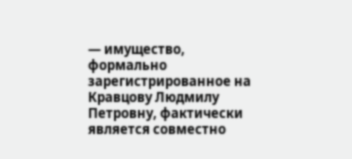— имущество, формально зарегистрированное на Кравцову Людмилу Петровну, фактически является совместно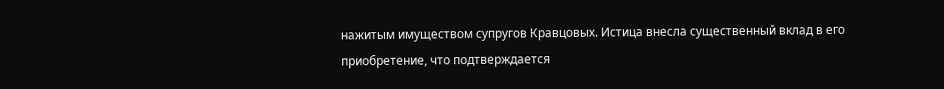нажитым имуществом супругов Кравцовых. Истица внесла существенный вклад в его приобретение, что подтверждается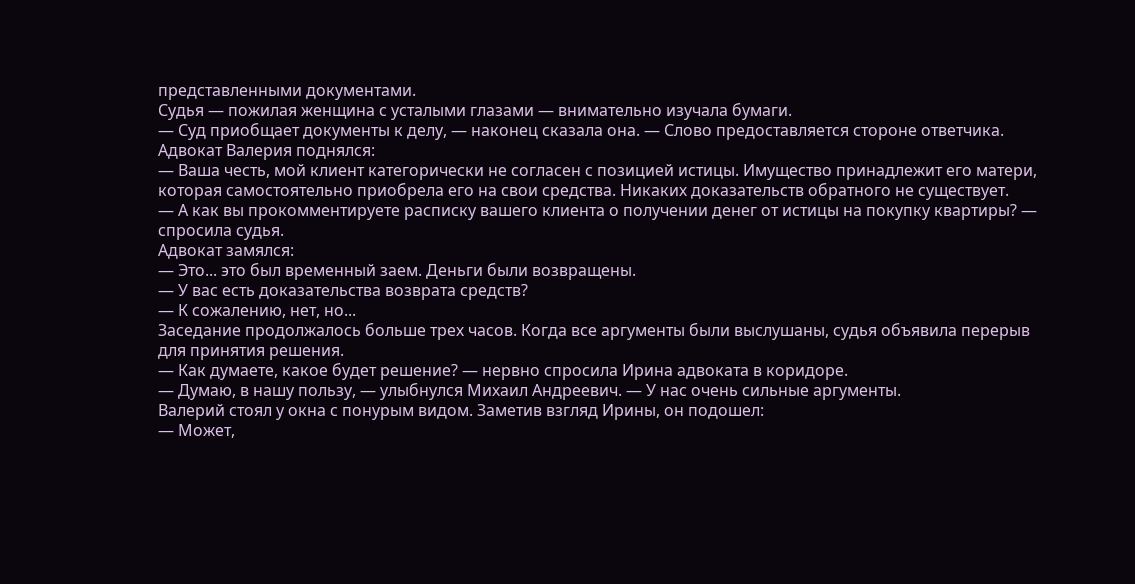представленными документами.
Судья — пожилая женщина с усталыми глазами — внимательно изучала бумаги.
— Суд приобщает документы к делу, — наконец сказала она. — Слово предоставляется стороне ответчика.
Адвокат Валерия поднялся:
— Ваша честь, мой клиент категорически не согласен с позицией истицы. Имущество принадлежит его матери, которая самостоятельно приобрела его на свои средства. Никаких доказательств обратного не существует.
— А как вы прокомментируете расписку вашего клиента о получении денег от истицы на покупку квартиры? — спросила судья.
Адвокат замялся:
— Это... это был временный заем. Деньги были возвращены.
— У вас есть доказательства возврата средств?
— К сожалению, нет, но...
Заседание продолжалось больше трех часов. Когда все аргументы были выслушаны, судья объявила перерыв для принятия решения.
— Как думаете, какое будет решение? — нервно спросила Ирина адвоката в коридоре.
— Думаю, в нашу пользу, — улыбнулся Михаил Андреевич. — У нас очень сильные аргументы.
Валерий стоял у окна с понурым видом. Заметив взгляд Ирины, он подошел:
— Может,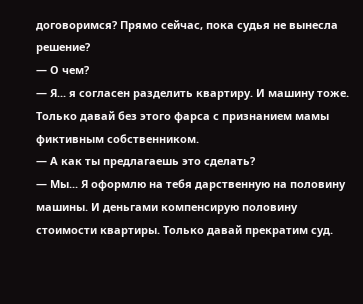договоримся? Прямо сейчас, пока судья не вынесла решение?
— О чем?
— Я... я согласен разделить квартиру. И машину тоже. Только давай без этого фарса с признанием мамы фиктивным собственником.
— А как ты предлагаешь это сделать?
— Мы... Я оформлю на тебя дарственную на половину машины. И деньгами компенсирую половину стоимости квартиры. Только давай прекратим суд.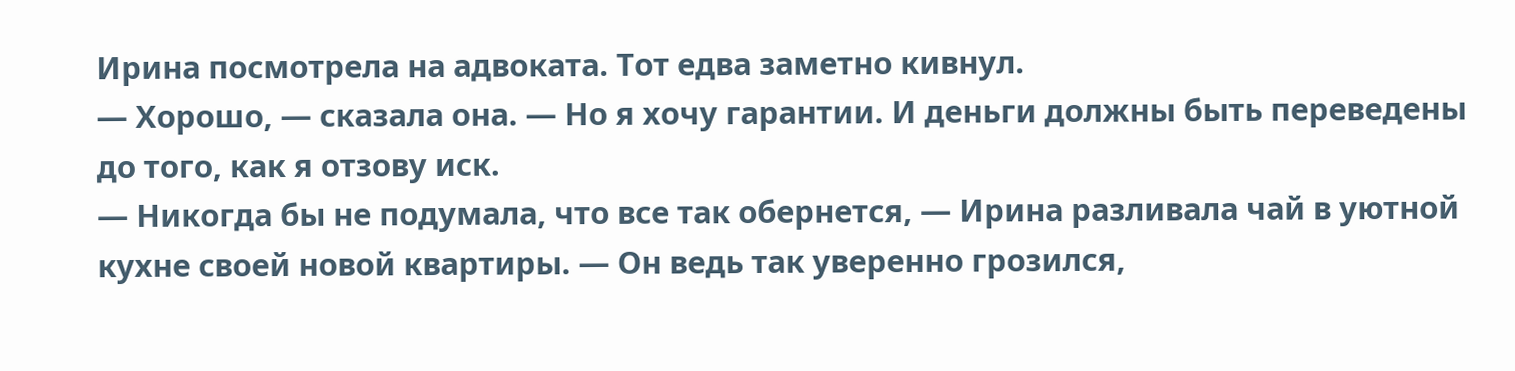Ирина посмотрела на адвоката. Тот едва заметно кивнул.
— Хорошо, — сказала она. — Но я хочу гарантии. И деньги должны быть переведены до того, как я отзову иск.
— Никогда бы не подумала, что все так обернется, — Ирина разливала чай в уютной кухне своей новой квартиры. — Он ведь так уверенно грозился,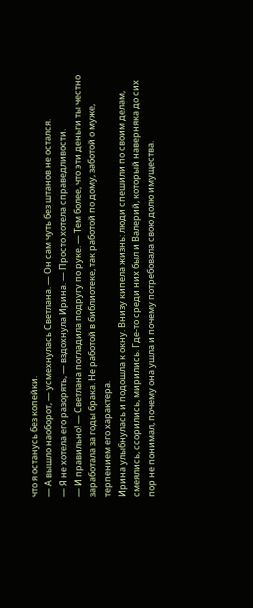что я останусь без копейки.
— А вышло наоборот, — усмехнулась Светлана. — Он сам чуть без штанов не остался.
— Я не хотела его разорять, — вздохнула Ирина. — Просто хотела справедливости.
— И правильно! — Светлана погладила подругу по руке. — Тем более, что эти деньги ты честно заработала за годы брака. Не работой в библиотеке, так работой по дому, заботой о муже, терпением его характера.
Ирина улыбнулась и подошла к окну. Внизу кипела жизнь: люди спешили по своим делам, смеялись, ссорились, мирились. Где-то среди них был и Валерий, который наверняка до сих пор не понимал, почему она ушла и почему потребовала свою долю имущества.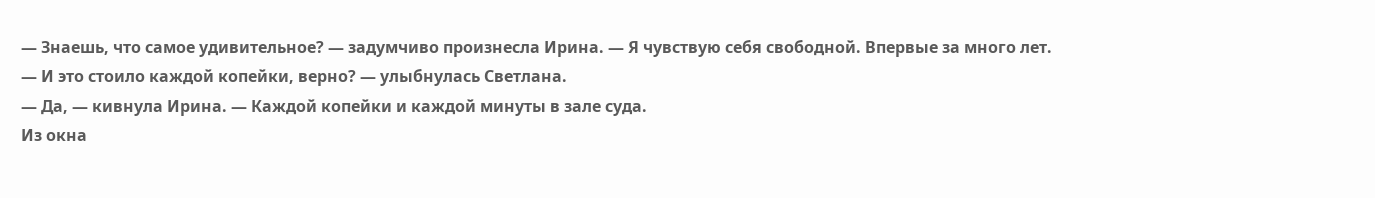— Знаешь, что самое удивительное? — задумчиво произнесла Ирина. — Я чувствую себя свободной. Впервые за много лет.
— И это стоило каждой копейки, верно? — улыбнулась Светлана.
— Да, — кивнула Ирина. — Каждой копейки и каждой минуты в зале суда.
Из окна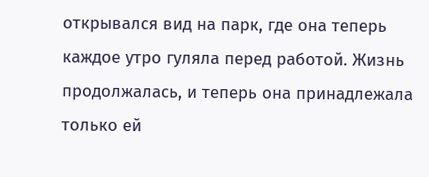открывался вид на парк, где она теперь каждое утро гуляла перед работой. Жизнь продолжалась, и теперь она принадлежала только ей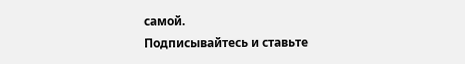самой.
Подписывайтесь и ставьте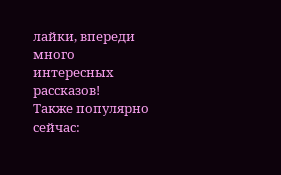лайки, впереди много интересных рассказов!
Также популярно сейчас: